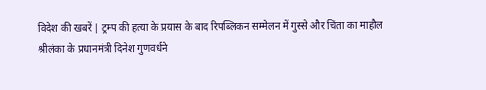विदेश की खबरें | ट्रम्प की हत्या के प्रयास के बाद रिपब्लिकन सम्मेलन में गुस्से और चिंता का माहौल
श्रीलंका के प्रधानमंत्री दिनेश गुणवर्धने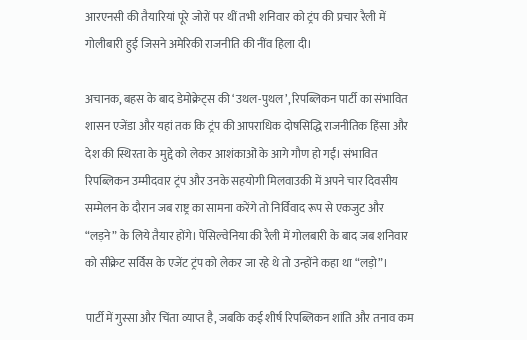आरएनसी की तैयारियां पूरे जोरों पर थीं तभी शनिवार को ट्रंप की प्रचार रैली में गोलीबारी हुई जिसने अमेरिकी राजनीति की नींव हिला दी।

अचानक, बहस के बाद डेमोक्रेट्स की ‘उथल-पुथल’, रिपब्लिकन पार्टी का संभावित शासन एजेंडा और यहां तक कि ट्रंप की आपराधिक दोषसिद्धि राजनीतिक हिंसा और देश की स्थिरता के मुद्दे को लेकर आशंकाओं के आगे गौण हो गईं। संभावित रिपब्लिकन उम्मीदवार ट्रंप और उनके सहयोगी मिलवाउकी में अपने चार दिवसीय सम्मेलन के दौरान जब राष्ट्र का सामना करेंगे तो निर्विवाद रूप से एकजुट और “लड़ने” के लिये तैयार होंगे। पेंसिल्वेनिया की रैली में गोलबारी के बाद जब शनिवार को सीक्रेट सर्विस के एजेंट ट्रंप को लेकर जा रहे थे तो उन्होंने कहा था “लड़ो”।

पार्टी में गुस्सा और चिंता व्याप्त है, जबकि कई शीर्ष रिपब्लिकन शांति और तनाव कम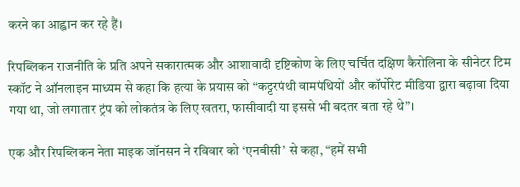करने का आह्वान कर रहे हैं।

रिपब्लिकन राजनीति के प्रति अपने सकारात्मक और आशावादी दृष्टिकोण के लिए चर्चित दक्षिण कैरोलिना के सीनेटर टिम स्कॉट ने ऑनलाइन माध्यम से कहा कि हत्या के प्रयास को “कट्टरपंथी वामपंथियों और कॉर्पोरेट मीडिया द्वारा बढ़ावा दिया गया था, जो लगातार ट्रंप को लोकतंत्र के लिए खतरा, फासीवादी या इससे भी बदतर बता रहे थे”।

एक और रिपब्लिकन नेता माइक जॉनसन ने रविवार को ‘एनबीसी’ से कहा, “हमें सभी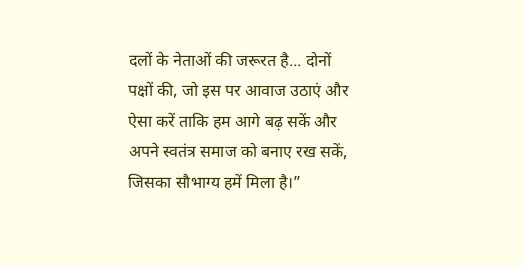दलों के नेताओं की जरूरत है... दोनों पक्षों की, जो इस पर आवाज उठाएं और ऐसा करें ताकि हम आगे बढ़ सकें और अपने स्वतंत्र समाज को बनाए रख सकें, जिसका सौभाग्य हमें मिला है।”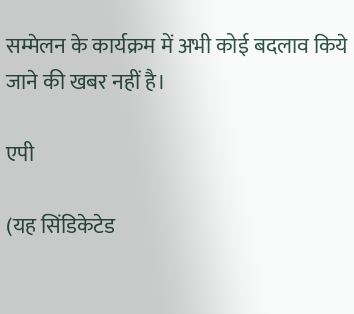सम्मेलन के कार्यक्रम में अभी कोई बदलाव किये जाने की खबर नहीं है।

एपी

(यह सिंडिकेटेड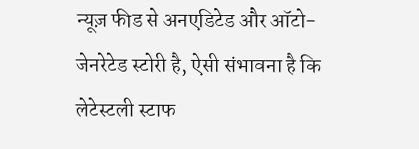न्यूज़ फीड से अनएडिटेड और ऑटो-जेनरेटेड स्टोरी है, ऐसी संभावना है कि लेटेस्टली स्टाफ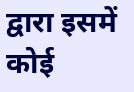द्वारा इसमें कोई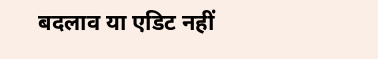बदलाव या एडिट नहीं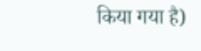किया गया है)